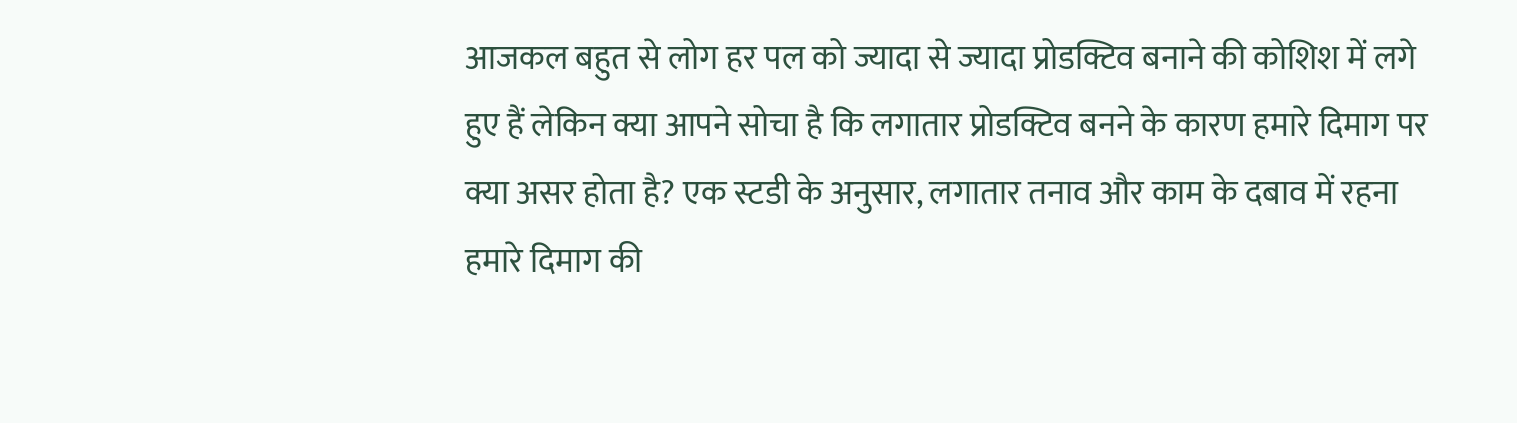आजकल बहुत से लोग हर पल को ज्यादा से ज्यादा प्रोडक्टिव बनाने की कोशिश में लगे हुए हैं लेकिन क्या आपने सोचा है कि लगातार प्रोडक्टिव बनने के कारण हमारे दिमाग पर क्या असर होता है? एक स्टडी के अनुसार, लगातार तनाव और काम के दबाव में रहना हमारे दिमाग की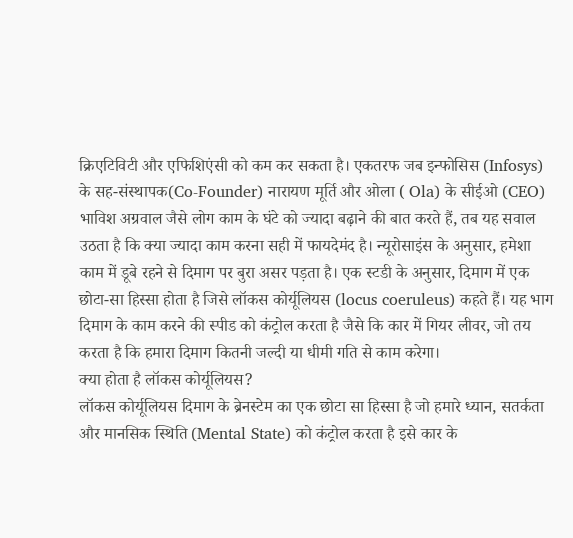क्रिएटिविटी और एफिशिएंसी को कम कर सकता है। एकतरफ जब इन्फोसिस (Infosys) के सह-संस्थापक(Co-Founder) नारायण मूर्ति और ओला ( Ola) के सीईओ (CEO) भाविश अग्रवाल जैसे लोग काम के घंटे को ज्यादा बढ़ाने की बात करते हैं, तब यह सवाल उठता है कि क्या ज्यादा काम करना सही में फायदेमंद है। न्यूरोसाइंस के अनुसार, हमेशा काम में डूबे रहने से दिमाग पर बुरा असर पड़ता है। एक स्टडी के अनुसार, दिमाग में एक छोटा-सा हिस्सा होता है जिसे लॉकस कोर्यूलियस (locus coeruleus) कहते हैं। यह भाग दिमाग के काम करने की स्पीड को कंट्रोल करता है जैसे कि कार में गियर लीवर, जो तय करता है कि हमारा दिमाग कितनी जल्दी या धीमी गति से काम करेगा।
क्या होता है लॉकस कोर्यूलियस?
लॉकस कोर्यूलियस दिमाग के ब्रेनस्टेम का एक छोटा सा हिस्सा है जो हमारे ध्यान, सतर्कता और मानसिक स्थिति (Mental State) को कंट्रोल करता है इसे कार के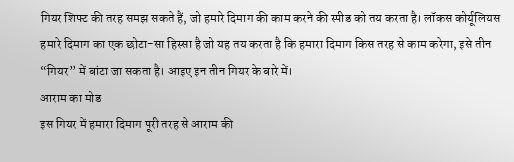गियर शिफ्ट की तरह समझ सकते हैं, जो हमारे दिमाग की काम करने की स्पीड को तय करता है। लॉकस कोर्यूलियस हमारे दिमाग का एक छोटा-सा हिस्सा है जो यह तय करता है कि हमारा दिमाग किस तरह से काम करेगा, इसे तीन “गियर” में बांटा जा सकता है। आइए इन तीन गियर के बारे में।
आराम का मोड
इस गियर में हमारा दिमाग पूरी तरह से आराम की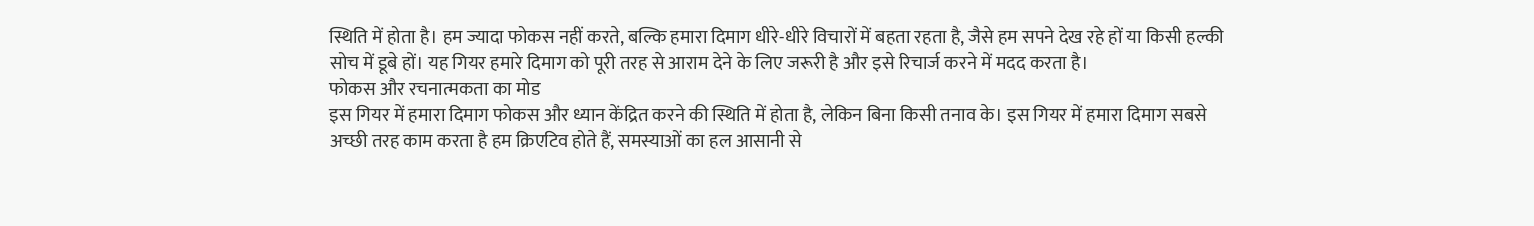स्थिति में होता है। हम ज्यादा फोकस नहीं करते, बल्कि हमारा दिमाग धीरे-धीरे विचारों में बहता रहता है, जैसे हम सपने देख रहे हों या किसी हल्की सोच में डूबे हों। यह गियर हमारे दिमाग को पूरी तरह से आराम देने के लिए जरूरी है और इसे रिचार्ज करने में मदद करता है।
फोकस और रचनात्मकता का मोड
इस गियर में हमारा दिमाग फोकस और ध्यान केंद्रित करने की स्थिति में होता है, लेकिन बिना किसी तनाव के। इस गियर में हमारा दिमाग सबसे अच्छी तरह काम करता है हम क्रिएटिव होते हैं, समस्याओं का हल आसानी से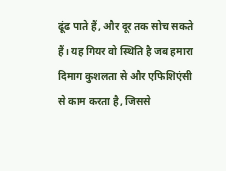ढूंढ पाते हैं, और दूर तक सोच सकते हैं। यह गियर वो स्थिति है जब हमारा दिमाग कुशलता से और एफिशिएंसी से काम करता है, जिससे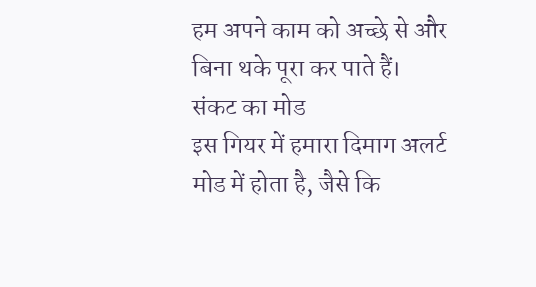हम अपने काम को अच्छे से और बिना थके पूरा कर पाते हैं।
संकट का मोड
इस गियर में हमारा दिमाग अलर्ट मोड में होता है, जैसे कि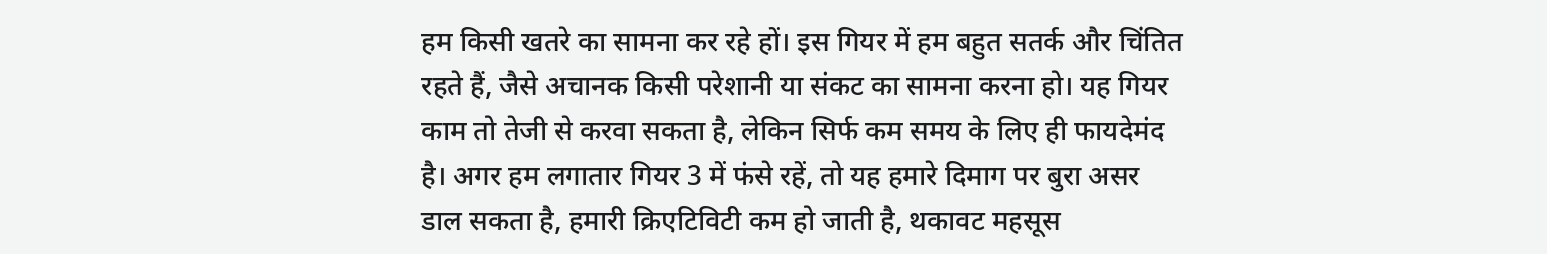हम किसी खतरे का सामना कर रहे हों। इस गियर में हम बहुत सतर्क और चिंतित रहते हैं, जैसे अचानक किसी परेशानी या संकट का सामना करना हो। यह गियर काम तो तेजी से करवा सकता है, लेकिन सिर्फ कम समय के लिए ही फायदेमंद है। अगर हम लगातार गियर 3 में फंसे रहें, तो यह हमारे दिमाग पर बुरा असर डाल सकता है, हमारी क्रिएटिविटी कम हो जाती है, थकावट महसूस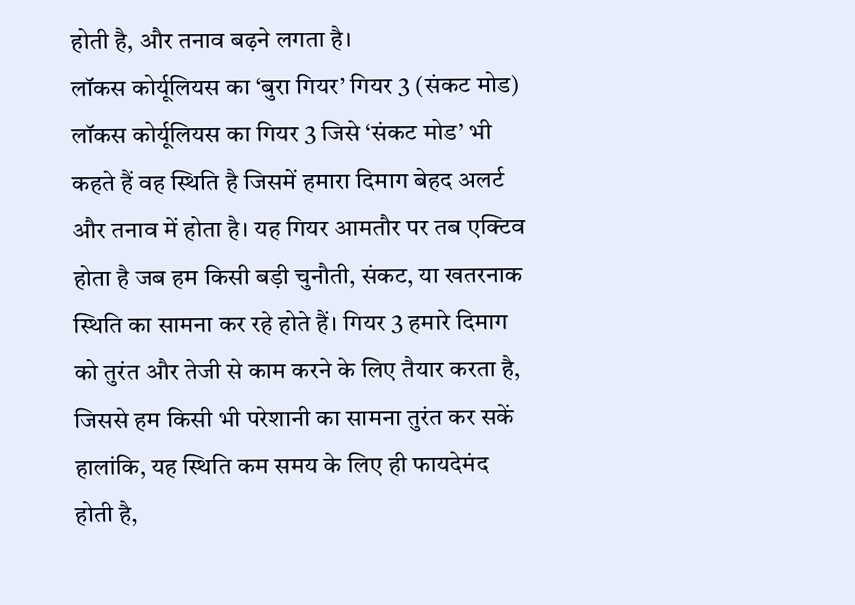होती है, और तनाव बढ़ने लगता है।
लॉकस कोर्यूलियस का ‘बुरा गियर’ गियर 3 (संकट मोड)
लॉकस कोर्यूलियस का गियर 3 जिसे ‘संकट मोड’ भी कहते हैं वह स्थिति है जिसमें हमारा दिमाग बेहद अलर्ट और तनाव में होता है। यह गियर आमतौर पर तब एक्टिव होता है जब हम किसी बड़ी चुनौती, संकट, या खतरनाक स्थिति का सामना कर रहे होते हैं। गियर 3 हमारे दिमाग को तुरंत और तेजी से काम करने के लिए तैयार करता है, जिससे हम किसी भी परेशानी का सामना तुरंत कर सकें हालांकि, यह स्थिति कम समय के लिए ही फायदेमंद होती है,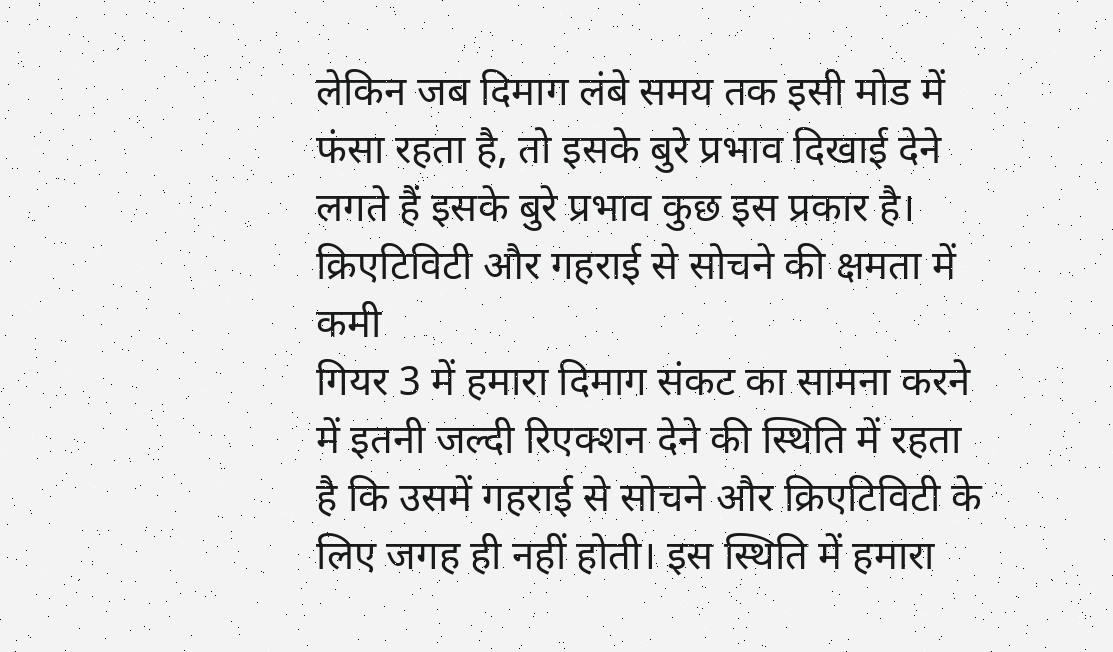लेकिन जब दिमाग लंबे समय तक इसी मोड में फंसा रहता है, तो इसके बुरे प्रभाव दिखाई देने लगते हैं इसके बुरे प्रभाव कुछ इस प्रकार है।
क्रिएटिविटी और गहराई से सोचने की क्षमता में कमी
गियर 3 में हमारा दिमाग संकट का सामना करने में इतनी जल्दी रिएक्शन देने की स्थिति में रहता है कि उसमें गहराई से सोचने और क्रिएटिविटी के लिए जगह ही नहीं होती। इस स्थिति में हमारा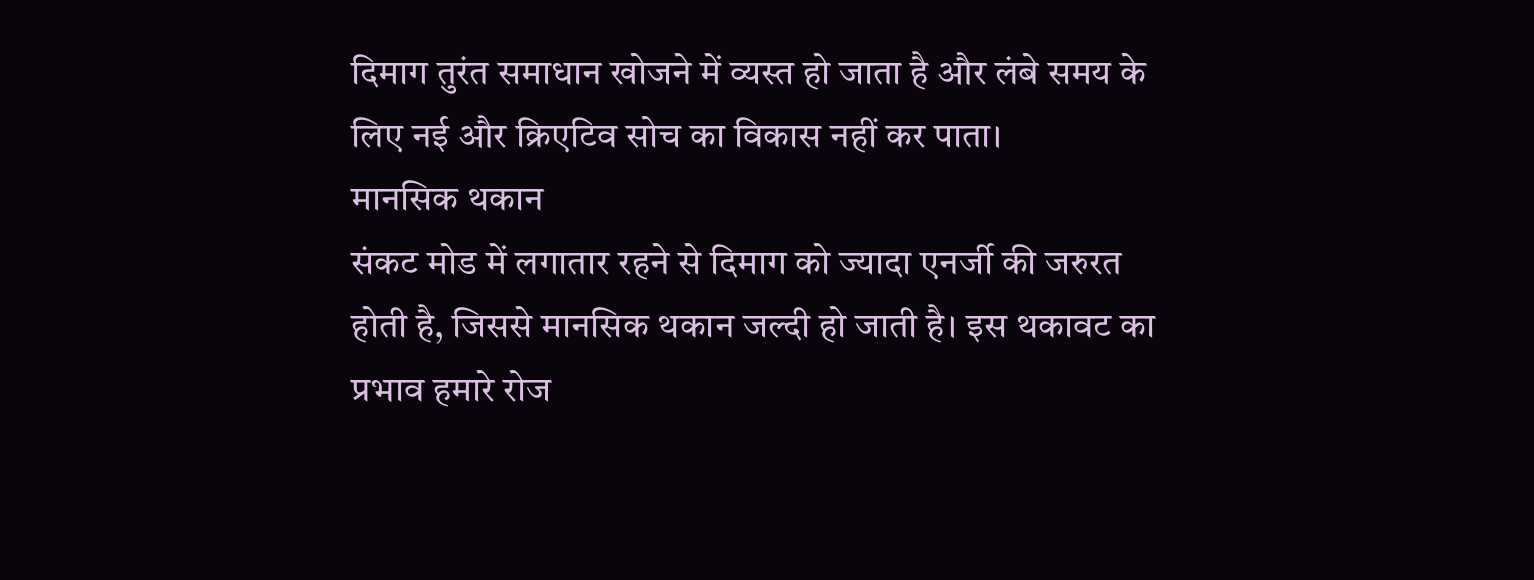दिमाग तुरंत समाधान खोजने में व्यस्त हो जाता है और लंबे समय के लिए नई और क्रिएटिव सोच का विकास नहीं कर पाता।
मानसिक थकान
संकट मोड में लगातार रहने से दिमाग को ज्यादा एनर्जी की जरुरत होती है, जिससे मानसिक थकान जल्दी हो जाती है। इस थकावट का प्रभाव हमारे रोज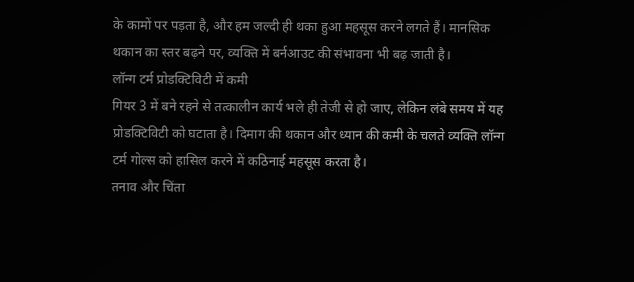के कामों पर पड़ता है, और हम जल्दी ही थका हुआ महसूस करने लगते हैं। मानसिक थकान का स्तर बढ़ने पर, व्यक्ति में बर्नआउट की संभावना भी बढ़ जाती है।
लॉन्ग टर्म प्रोडक्टिविटी में कमी
गियर 3 में बने रहने से तत्कालीन कार्य भले ही तेजी से हो जाए, लेकिन लंबे समय में यह प्रोडक्टिविटी को घटाता है। दिमाग की थकान और ध्यान की कमी के चलते व्यक्ति लॉन्ग टर्म गोल्स को हासिल करने में कठिनाई महसूस करता है।
तनाव और चिंता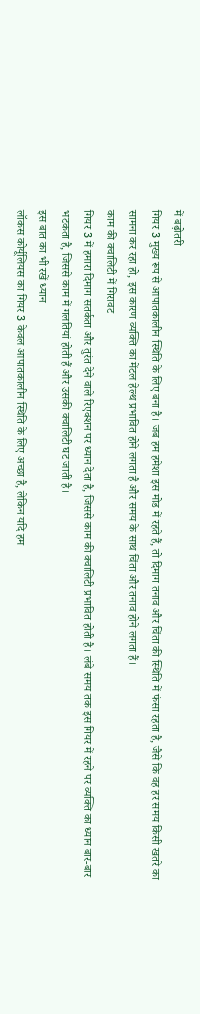में बढ़ोतरी
गियर 3 मुख्य रूप से आपातकालीन स्थिति के लिए बना है। जब हम हमेशा इस मोड में रहते हैं, तो दिमाग तनाव और चिंता की स्थिति में फंसा रहता है, जैसे कि वह हर समय किसी खतरे का सामना कर रहा हो, इस कारण व्यक्ति का मेंटल हेल्थ प्रभावित होने लगता है और समय के साथ चिंता और तनाव होने लगता हैं।
काम की क्वालिटी में गिरावट
गियर 3 में हमारा दिमाग सतर्कता और तुरंत देने वाले रिएक्शन पर ध्यान देता है, जिससे काम की क्वालिटी प्रभावित होती है। लंबे समय तक इस गियर में रहने पर व्यक्ति का ध्यान बार-बार भटकता है, जिससे काम में गलतियां होती हैं और उसकी क्वालिटी घट जाती है।
इस बात का भी रखें ध्यान
लॉकस कोर्यूलियस का गियर 3 केवल आपातकालीन स्थिति के लिए अच्छा है, लेकिन यदि हम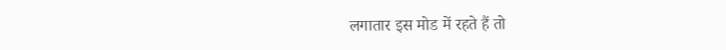लगातार इस मोड में रहते हैं तो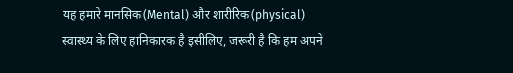यह हमारे मानसिक(Mental) और शारीरिक(physical) स्वास्थ्य के लिए हानिकारक है इसीलिए, जरूरी है कि हम अपने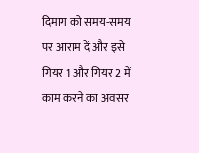दिमाग को समय-समय पर आराम दें और इसे गियर 1 और गियर 2 में काम करने का अवसर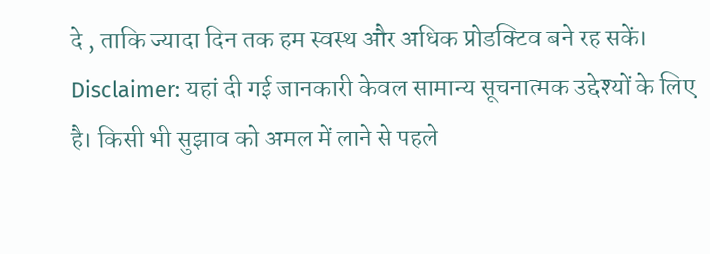दे , ताकि ज्यादा दिन तक हम स्वस्थ और अधिक प्रोडक्टिव बने रह सकें।
Disclaimer: यहां दी गई जानकारी केवल सामान्य सूचनात्मक उद्देश्यों के लिए है। किसी भी सुझाव को अमल में लाने से पहले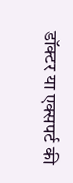डॉक्टर या एक्सपर्ट की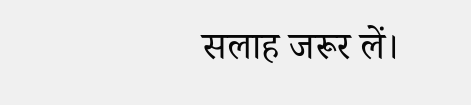सलाह जरूर लें।